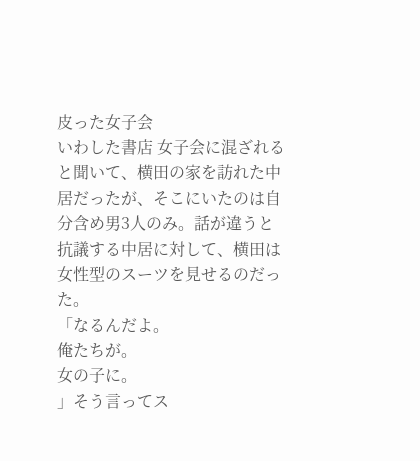皮った女子会
いわした書店 女子会に混ざれると聞いて、横田の家を訪れた中居だったが、そこにいたのは自分含め男3人のみ。話が違うと抗議する中居に対して、横田は女性型のスーツを見せるのだった。
「なるんだよ。
俺たちが。
女の子に。
」そう言ってス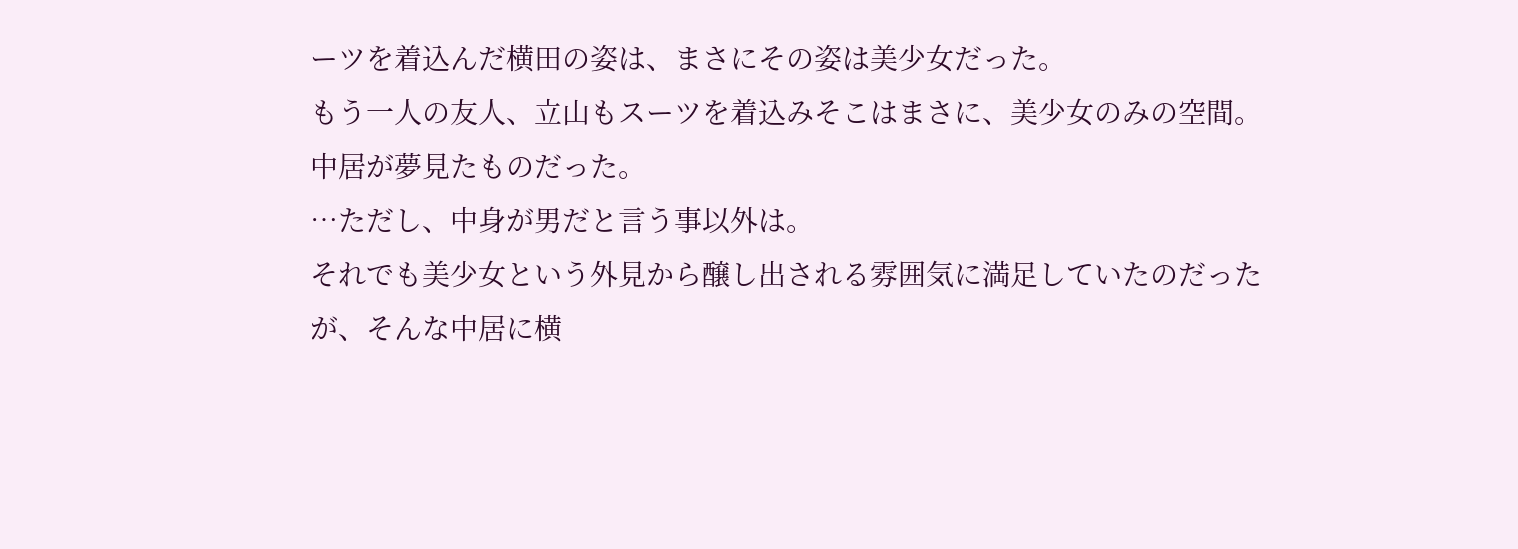ーツを着込んだ横田の姿は、まさにその姿は美少女だった。
もう一人の友人、立山もスーツを着込みそこはまさに、美少女のみの空間。
中居が夢見たものだった。
…ただし、中身が男だと言う事以外は。
それでも美少女という外見から醸し出される雰囲気に満足していたのだったが、そんな中居に横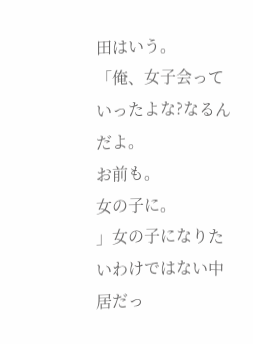田はいう。
「俺、女子会っていったよな?なるんだよ。
お前も。
女の子に。
」女の子になりたいわけではない中居だっ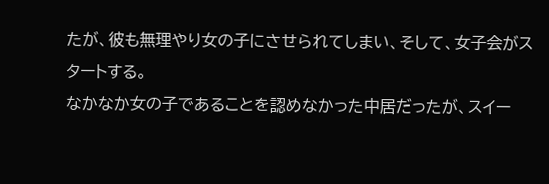たが、彼も無理やり女の子にさせられてしまい、そして、女子会がスタートする。
なかなか女の子であることを認めなかった中居だったが、スイー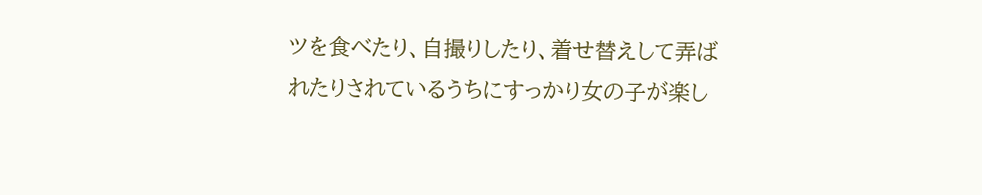ツを食べたり、自撮りしたり、着せ替えして弄ばれたりされているうちにすっかり女の子が楽し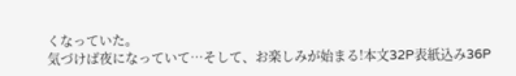くなっていた。
気づけば夜になっていて…そして、お楽しみが始まる!本文32P表紙込み36P